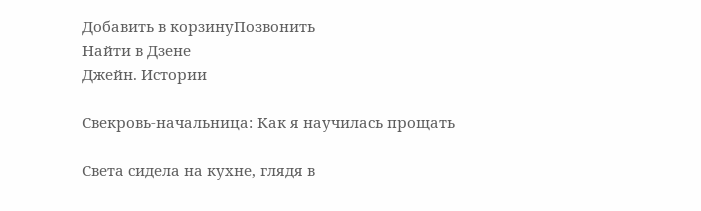Добавить в корзинуПозвонить
Найти в Дзене
Джейн. Истории

Свекровь-начальница: Как я научилась прощать

Света сидела на кухне, глядя в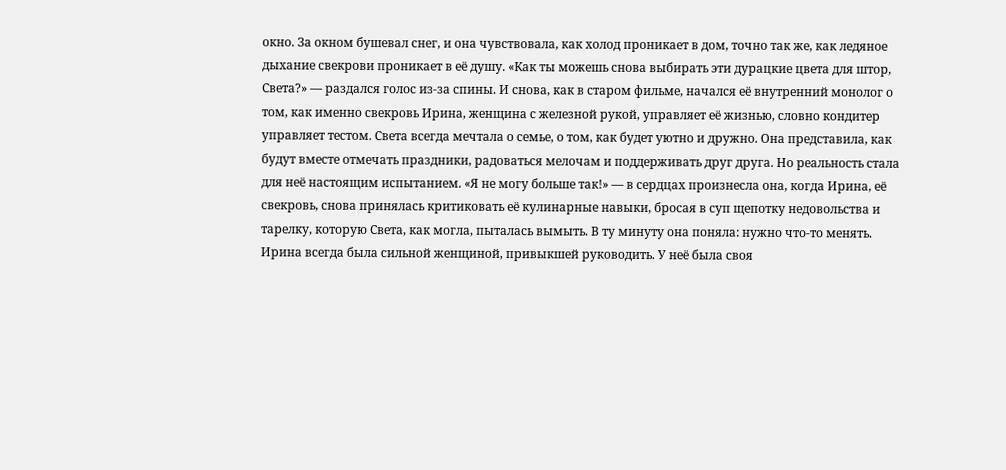окно. За окном бушевал снег, и она чувствовала, как холод проникает в дом, точно так же, как ледяное дыхание свекрови проникает в её душу. «Как ты можешь снова выбирать эти дурацкие цвета для штор, Света?» — раздался голос из-за спины. И снова, как в старом фильме, начался её внутренний монолог о том, как именно свекровь Ирина, женщина с железной рукой, управляет её жизнью, словно кондитер управляет тестом. Света всегда мечтала о семье, о том, как будет уютно и дружно. Она представила, как будут вместе отмечать праздники, радоваться мелочам и поддерживать друг друга. Но реальность стала для неё настоящим испытанием. «Я не могу больше так!» — в сердцах произнесла она, когда Ирина, её свекровь, снова принялась критиковать её кулинарные навыки, бросая в суп щепотку недовольства и тарелку, которую Света, как могла, пыталась вымыть. В ту минуту она поняла: нужно что-то менять. Ирина всегда была сильной женщиной, привыкшей руководить. У неё была своя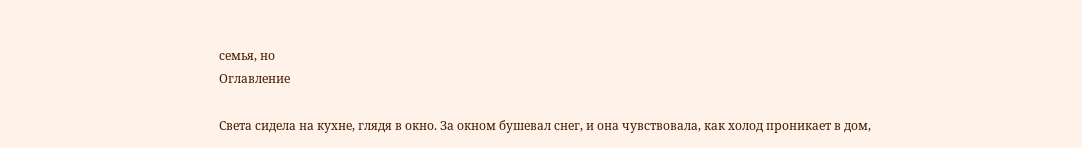семья, но
Оглавление

Света сидела на кухне, глядя в окно. За окном бушевал снег, и она чувствовала, как холод проникает в дом,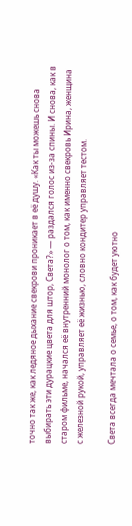точно так же, как ледяное дыхание свекрови проникает в её душу. «Как ты можешь снова выбирать эти дурацкие цвета для штор, Света?» — раздался голос из-за спины. И снова, как в старом фильме, начался её внутренний монолог о том, как именно свекровь Ирина, женщина с железной рукой, управляет её жизнью, словно кондитер управляет тестом.

Света всегда мечтала о семье, о том, как будет уютно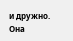и дружно. Она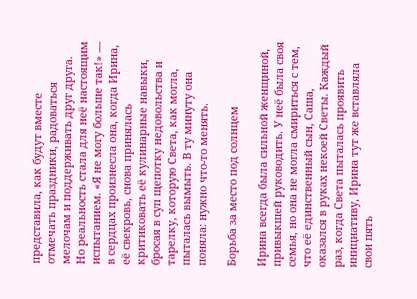представила, как будут вместе отмечать праздники, радоваться мелочам и поддерживать друг друга. Но реальность стала для неё настоящим испытанием. «Я не могу больше так!» — в сердцах произнесла она, когда Ирина, её свекровь, снова принялась критиковать её кулинарные навыки, бросая в суп щепотку недовольства и тарелку, которую Света, как могла, пыталась вымыть. В ту минуту она поняла: нужно что-то менять.

Борьба за место под солнцем

Ирина всегда была сильной женщиной, привыкшей руководить. У неё была своя семья, но она не могла смириться с тем, что её единственный сын, Саша, оказался в руках некоей Светы. Каждый раз, когда Света пыталась проявить инициативу, Ирина тут же вставляла свои пять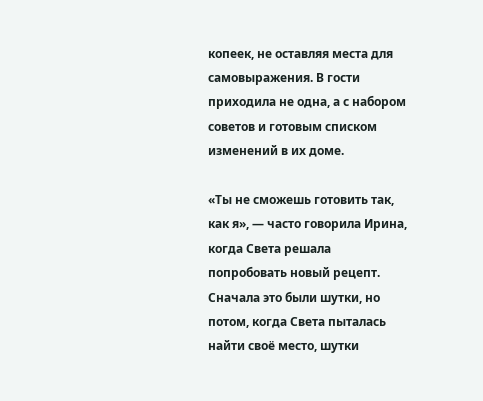копеек, не оставляя места для самовыражения. В гости приходила не одна, а с набором советов и готовым списком изменений в их доме.

«Ты не сможешь готовить так, как я», — часто говорила Ирина, когда Света решала попробовать новый рецепт. Сначала это были шутки, но потом, когда Света пыталась найти своё место, шутки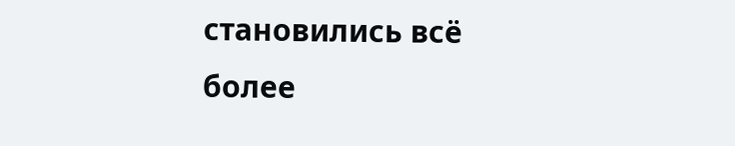становились всё более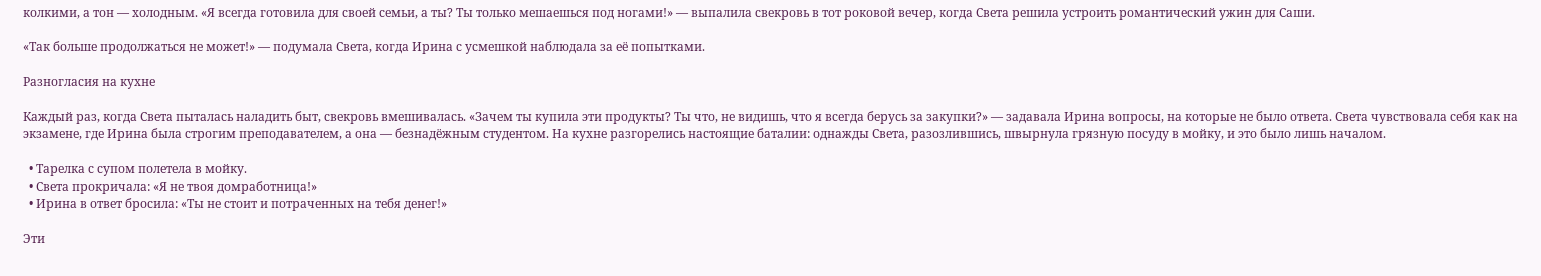колкими, а тон — холодным. «Я всегда готовила для своей семьи, а ты? Ты только мешаешься под ногами!» — выпалила свекровь в тот роковой вечер, когда Света решила устроить романтический ужин для Саши.

«Так больше продолжаться не может!» — подумала Света, когда Ирина с усмешкой наблюдала за её попытками.

Разногласия на кухне

Каждый раз, когда Света пыталась наладить быт, свекровь вмешивалась. «Зачем ты купила эти продукты? Ты что, не видишь, что я всегда берусь за закупки?» — задавала Ирина вопросы, на которые не было ответа. Света чувствовала себя как на экзамене, где Ирина была строгим преподавателем, а она — безнадёжным студентом. На кухне разгорелись настоящие баталии: однажды Света, разозлившись, швырнула грязную посуду в мойку, и это было лишь началом.

  • Тарелка с супом полетела в мойку.
  • Света прокричала: «Я не твоя домработница!»
  • Ирина в ответ бросила: «Ты не стоит и потраченных на тебя денег!»

Эти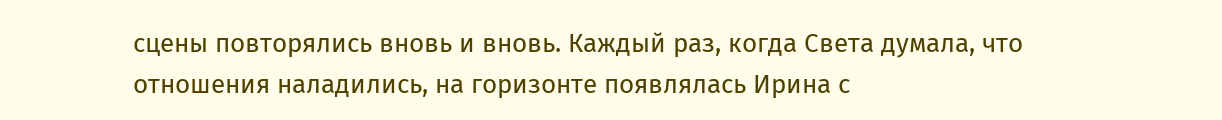сцены повторялись вновь и вновь. Каждый раз, когда Света думала, что отношения наладились, на горизонте появлялась Ирина с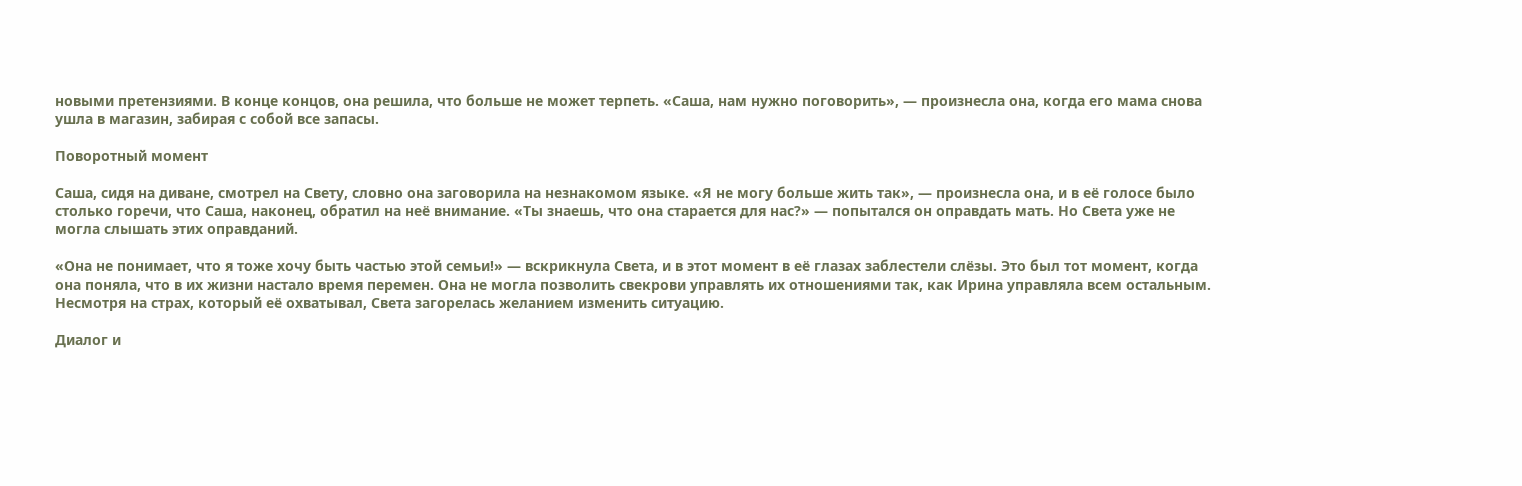новыми претензиями. В конце концов, она решила, что больше не может терпеть. «Саша, нам нужно поговорить», — произнесла она, когда его мама снова ушла в магазин, забирая с собой все запасы.

Поворотный момент

Саша, сидя на диване, смотрел на Свету, словно она заговорила на незнакомом языке. «Я не могу больше жить так», — произнесла она, и в её голосе было столько горечи, что Саша, наконец, обратил на неё внимание. «Ты знаешь, что она старается для нас?» — попытался он оправдать мать. Но Света уже не могла слышать этих оправданий.

«Она не понимает, что я тоже хочу быть частью этой семьи!» — вскрикнула Света, и в этот момент в её глазах заблестели слёзы. Это был тот момент, когда она поняла, что в их жизни настало время перемен. Она не могла позволить свекрови управлять их отношениями так, как Ирина управляла всем остальным. Несмотря на страх, который её охватывал, Света загорелась желанием изменить ситуацию.

Диалог и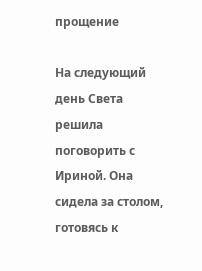прощение

На следующий день Света решила поговорить с Ириной. Она сидела за столом, готовясь к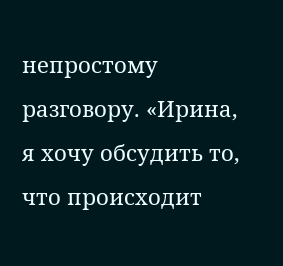непростому разговору. «Ирина, я хочу обсудить то, что происходит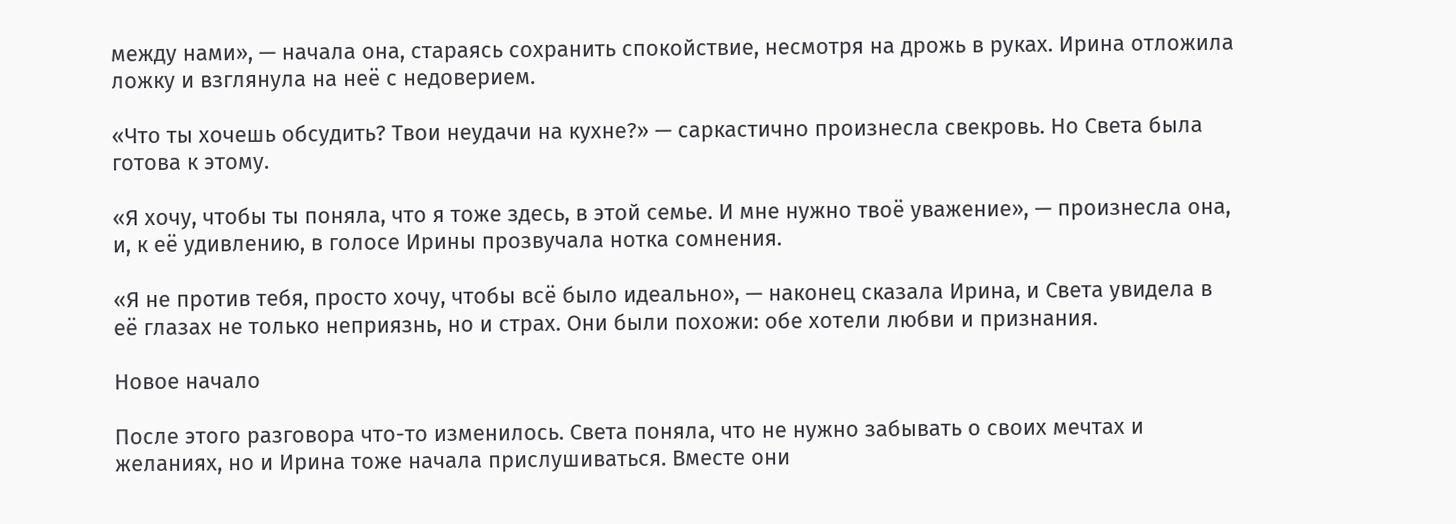между нами», — начала она, стараясь сохранить спокойствие, несмотря на дрожь в руках. Ирина отложила ложку и взглянула на неё с недоверием.

«Что ты хочешь обсудить? Твои неудачи на кухне?» — саркастично произнесла свекровь. Но Света была готова к этому.

«Я хочу, чтобы ты поняла, что я тоже здесь, в этой семье. И мне нужно твоё уважение», — произнесла она, и, к её удивлению, в голосе Ирины прозвучала нотка сомнения.

«Я не против тебя, просто хочу, чтобы всё было идеально», — наконец сказала Ирина, и Света увидела в её глазах не только неприязнь, но и страх. Они были похожи: обе хотели любви и признания.

Новое начало

После этого разговора что-то изменилось. Света поняла, что не нужно забывать о своих мечтах и желаниях, но и Ирина тоже начала прислушиваться. Вместе они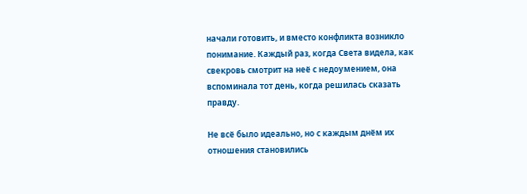начали готовить, и вместо конфликта возникло понимание. Каждый раз, когда Света видела, как свекровь смотрит на неё с недоумением, она вспоминала тот день, когда решилась сказать правду.

Не всё было идеально, но с каждым днём их отношения становились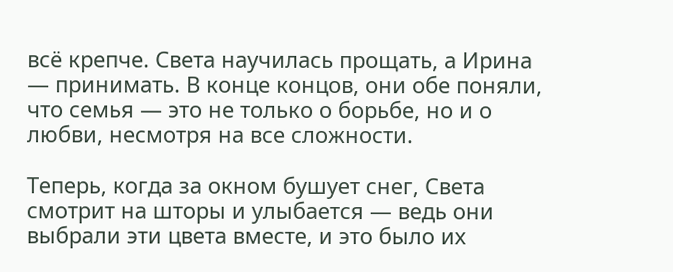всё крепче. Света научилась прощать, а Ирина — принимать. В конце концов, они обе поняли, что семья — это не только о борьбе, но и о любви, несмотря на все сложности.

Теперь, когда за окном бушует снег, Света смотрит на шторы и улыбается — ведь они выбрали эти цвета вместе, и это было их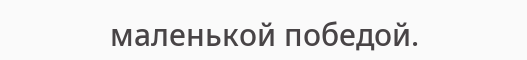маленькой победой.